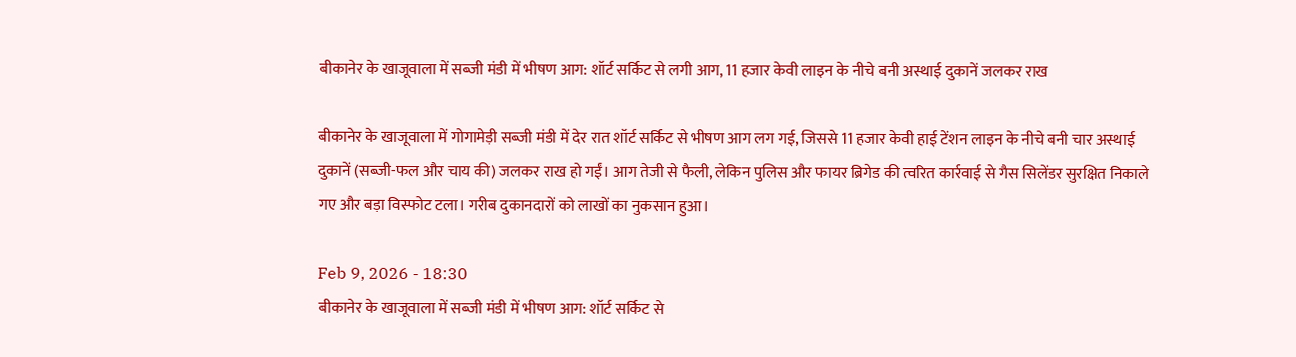बीकानेर के खाजूवाला में सब्जी मंडी में भीषण आग: शॉर्ट सर्किट से लगी आग, 11 हजार केवी लाइन के नीचे बनी अस्थाई दुकानें जलकर राख

बीकानेर के खाजूवाला में गोगामेड़ी सब्जी मंडी में देर रात शॉर्ट सर्किट से भीषण आग लग गई, जिससे 11 हजार केवी हाई टेंशन लाइन के नीचे बनी चार अस्थाई दुकानें (सब्जी-फल और चाय की) जलकर राख हो गईं। आग तेजी से फैली, लेकिन पुलिस और फायर ब्रिगेड की त्वरित कार्रवाई से गैस सिलेंडर सुरक्षित निकाले गए और बड़ा विस्फोट टला। गरीब दुकानदारों को लाखों का नुकसान हुआ।

Feb 9, 2026 - 18:30
बीकानेर के खाजूवाला में सब्जी मंडी में भीषण आग: शॉर्ट सर्किट से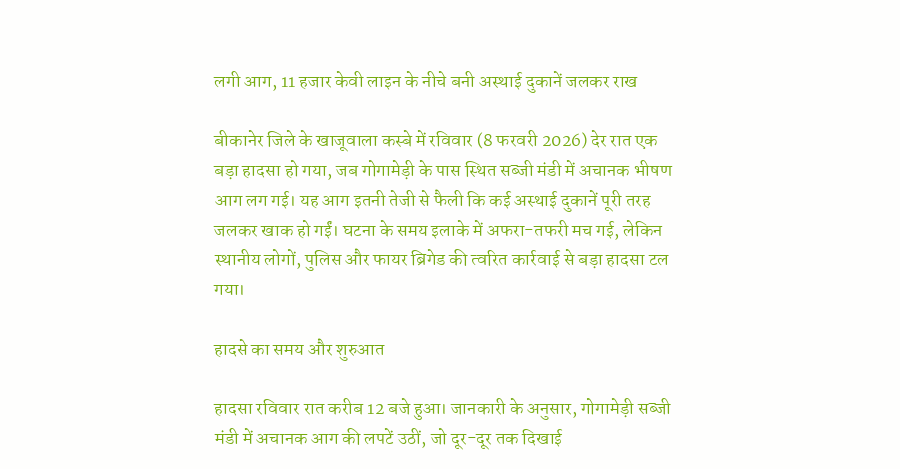लगी आग, 11 हजार केवी लाइन के नीचे बनी अस्थाई दुकानें जलकर राख

बीकानेर जिले के खाजूवाला कस्बे में रविवार (8 फरवरी 2026) देर रात एक बड़ा हादसा हो गया, जब गोगामेड़ी के पास स्थित सब्जी मंडी में अचानक भीषण आग लग गई। यह आग इतनी तेजी से फैली कि कई अस्थाई दुकानें पूरी तरह जलकर खाक हो गईं। घटना के समय इलाके में अफरा-तफरी मच गई, लेकिन स्थानीय लोगों, पुलिस और फायर ब्रिगेड की त्वरित कार्रवाई से बड़ा हादसा टल गया।

हादसे का समय और शुरुआत

हादसा रविवार रात करीब 12 बजे हुआ। जानकारी के अनुसार, गोगामेड़ी सब्जी मंडी में अचानक आग की लपटें उठीं, जो दूर-दूर तक दिखाई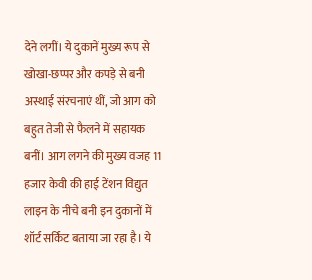देने लगीं। ये दुकानें मुख्य रूप से खोखा-छप्पर और कपड़े से बनी अस्थाई संरचनाएं थीं, जो आग को बहुत तेजी से फैलने में सहायक बनीं। आग लगने की मुख्य वजह 11 हजार केवी की हाई टेंशन विद्युत लाइन के नीचे बनी इन दुकानों में शॉर्ट सर्किट बताया जा रहा है। ये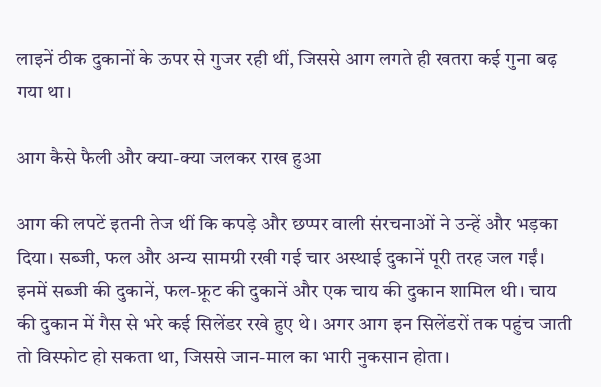लाइनें ठीक दुकानों के ऊपर से गुजर रही थीं, जिससे आग लगते ही खतरा कई गुना बढ़ गया था।

आग कैसे फैली और क्या-क्या जलकर राख हुआ

आग की लपटें इतनी तेज थीं कि कपड़े और छप्पर वाली संरचनाओं ने उन्हें और भड़का दिया। सब्जी, फल और अन्य सामग्री रखी गई चार अस्थाई दुकानें पूरी तरह जल गईं। इनमें सब्जी की दुकानें, फल-फ्रूट की दुकानें और एक चाय की दुकान शामिल थी। चाय की दुकान में गैस से भरे कई सिलेंडर रखे हुए थे। अगर आग इन सिलेंडरों तक पहुंच जाती तो विस्फोट हो सकता था, जिससे जान-माल का भारी नुकसान होता।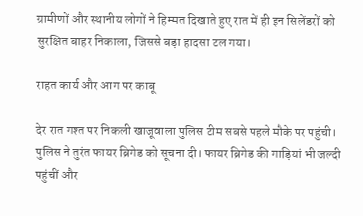ग्रामीणों और स्थानीय लोगों ने हिम्मत दिखाते हुए रात में ही इन सिलेंडरों को सुरक्षित बाहर निकाला, जिससे बड़ा हादसा टल गया।

राहत कार्य और आग पर काबू

देर रात गश्त पर निकली खाजूवाला पुलिस टीम सबसे पहले मौके पर पहुंची। पुलिस ने तुरंत फायर ब्रिगेड को सूचना दी। फायर ब्रिगेड की गाड़ियां भी जल्दी पहुंचीं और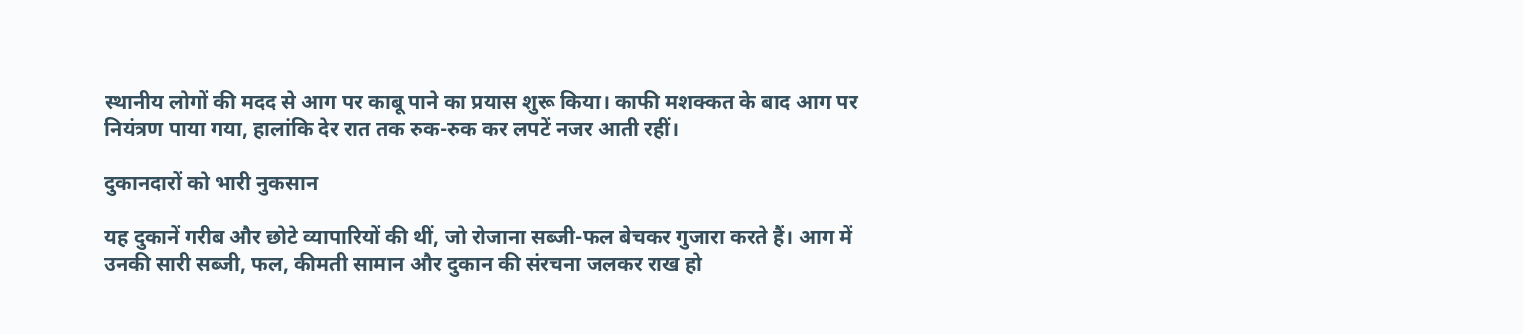स्थानीय लोगों की मदद से आग पर काबू पाने का प्रयास शुरू किया। काफी मशक्कत के बाद आग पर नियंत्रण पाया गया, हालांकि देर रात तक रुक-रुक कर लपटें नजर आती रहीं।

दुकानदारों को भारी नुकसान

यह दुकानें गरीब और छोटे व्यापारियों की थीं, जो रोजाना सब्जी-फल बेचकर गुजारा करते हैं। आग में उनकी सारी सब्जी, फल, कीमती सामान और दुकान की संरचना जलकर राख हो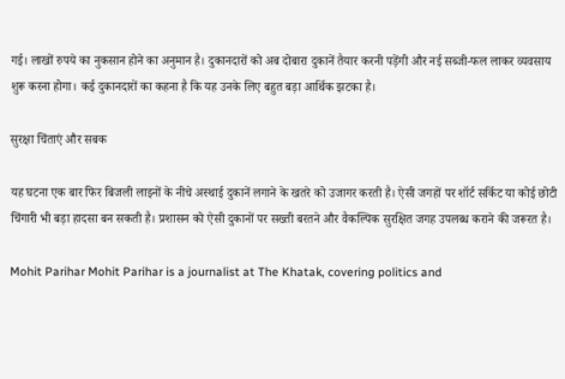गई। लाखों रुपये का नुकसान होने का अनुमान है। दुकानदारों को अब दोबारा दुकानें तैयार करनी पड़ेंगी और नई सब्जी-फल लाकर व्यवसाय शुरू करना होगा। कई दुकानदारों का कहना है कि यह उनके लिए बहुत बड़ा आर्थिक झटका है।

सुरक्षा चिंताएं और सबक

यह घटना एक बार फिर बिजली लाइनों के नीचे अस्थाई दुकानें लगाने के खतरे को उजागर करती है। ऐसी जगहों पर शॉर्ट सर्किट या कोई छोटी चिंगारी भी बड़ा हादसा बन सकती है। प्रशासन को ऐसी दुकानों पर सख्ती बरतने और वैकल्पिक सुरक्षित जगह उपलब्ध कराने की जरूरत है।

Mohit Parihar Mohit Parihar is a journalist at The Khatak, covering politics and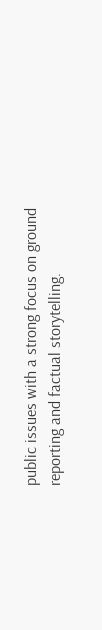public issues with a strong focus on ground reporting and factual storytelling.